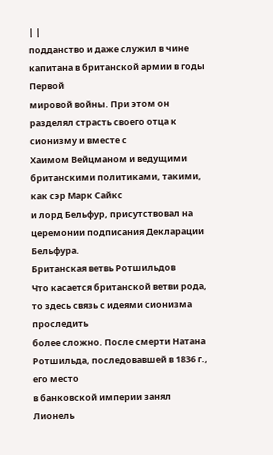| |
подданство и даже служил в чине капитана в британской армии в годы Первой
мировой войны. При этом он разделял страсть своего отца к сионизму и вместе с
Хаимом Вейцманом и ведущими британскими политиками, такими, как сэр Марк Сайкс
и лорд Бельфур, присутствовал на церемонии подписания Декларации Бельфура.
Британская ветвь Ротшильдов
Что касается британской ветви рода, то здесь связь с идеями сионизма проследить
более сложно. После смерти Натана Ротшильда, последовавшей в 1836 г., его место
в банковской империи занял Лионель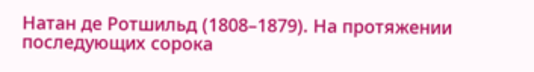Натан де Ротшильд (1808–1879). На протяжении
последующих сорока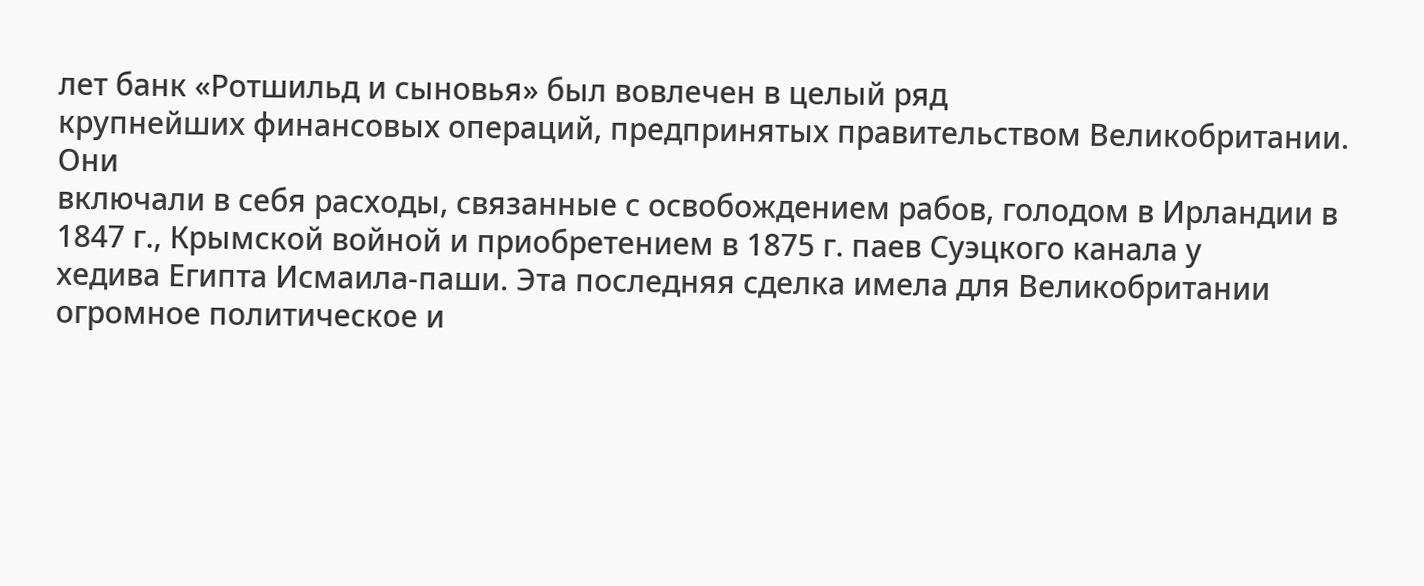лет банк «Ротшильд и сыновья» был вовлечен в целый ряд
крупнейших финансовых операций, предпринятых правительством Великобритании. Они
включали в себя расходы, связанные с освобождением рабов, голодом в Ирландии в
1847 г., Крымской войной и приобретением в 1875 г. паев Суэцкого канала у
хедива Египта Исмаила-паши. Эта последняя сделка имела для Великобритании
огромное политическое и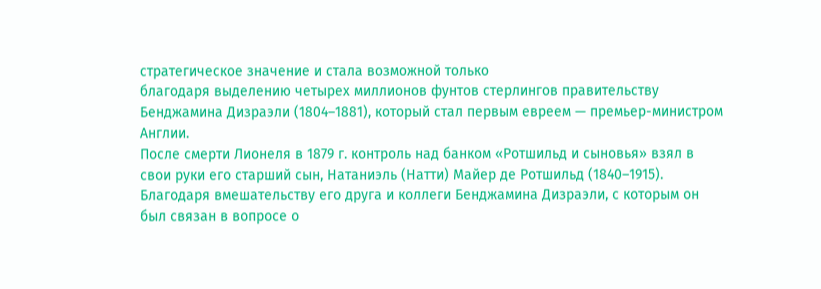стратегическое значение и стала возможной только
благодаря выделению четырех миллионов фунтов стерлингов правительству
Бенджамина Дизраэли (1804–1881), который стал первым евреем — премьер-министром
Англии.
После смерти Лионеля в 1879 г. контроль над банком «Ротшильд и сыновья» взял в
свои руки его старший сын, Натаниэль (Натти) Майер де Ротшильд (1840–1915).
Благодаря вмешательству его друга и коллеги Бенджамина Дизраэли, с которым он
был связан в вопросе о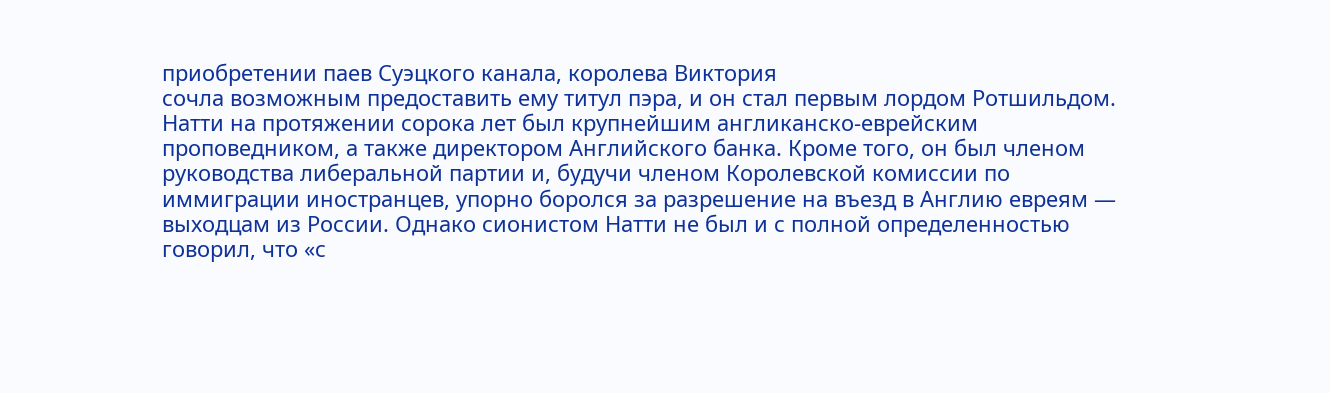приобретении паев Суэцкого канала, королева Виктория
сочла возможным предоставить ему титул пэра, и он стал первым лордом Ротшильдом.
Натти на протяжении сорока лет был крупнейшим англиканско-еврейским
проповедником, а также директором Английского банка. Кроме того, он был членом
руководства либеральной партии и, будучи членом Королевской комиссии по
иммиграции иностранцев, упорно боролся за разрешение на въезд в Англию евреям —
выходцам из России. Однако сионистом Натти не был и с полной определенностью
говорил, что «с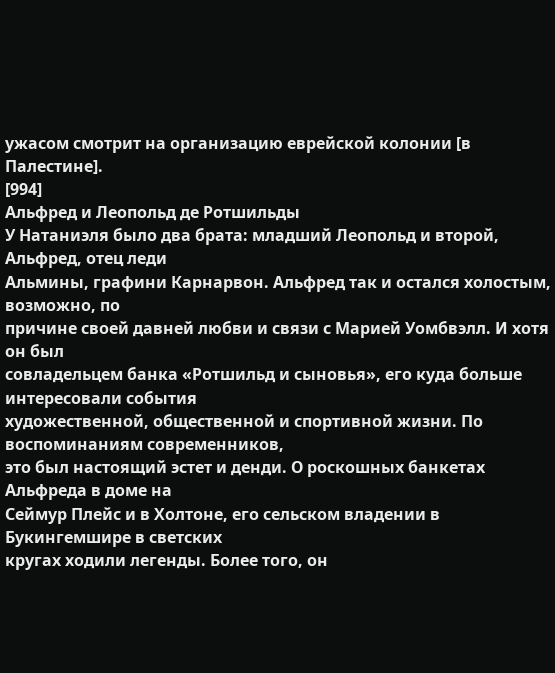ужасом смотрит на организацию еврейской колонии [в Палестине].
[994]
Альфред и Леопольд де Ротшильды
У Натаниэля было два брата: младший Леопольд и второй, Альфред, отец леди
Альмины, графини Карнарвон. Альфред так и остался холостым, возможно, по
причине своей давней любви и связи с Марией Уомбвэлл. И хотя он был
совладельцем банка «Ротшильд и сыновья», его куда больше интересовали события
художественной, общественной и спортивной жизни. По воспоминаниям современников,
это был настоящий эстет и денди. О роскошных банкетах Альфреда в доме на
Сеймур Плейс и в Холтоне, его сельском владении в Букингемшире в светских
кругах ходили легенды. Более того, он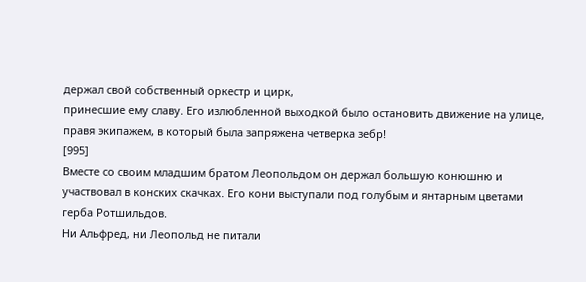держал свой собственный оркестр и цирк,
принесшие ему славу. Его излюбленной выходкой было остановить движение на улице,
правя экипажем, в который была запряжена четверка зебр!
[995]
Вместе со своим младшим братом Леопольдом он держал большую конюшню и
участвовал в конских скачках. Его кони выступали под голубым и янтарным цветами
герба Ротшильдов.
Ни Альфред, ни Леопольд не питали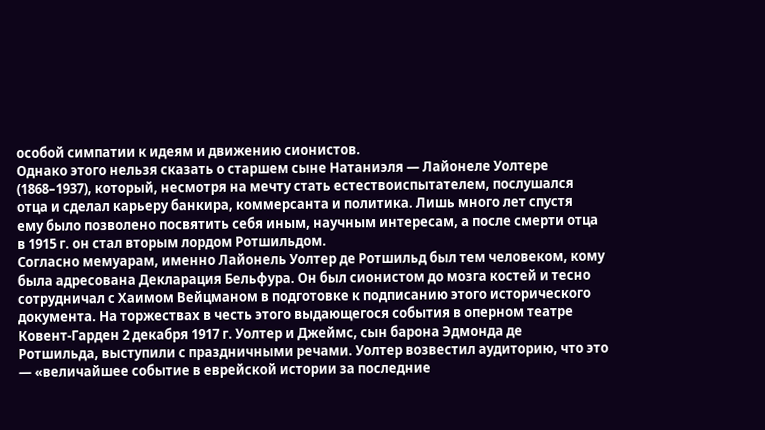особой симпатии к идеям и движению сионистов.
Однако этого нельзя сказать о старшем сыне Натаниэля — Лайонеле Уолтере
(1868–1937), который, несмотря на мечту стать естествоиспытателем, послушался
отца и сделал карьеру банкира, коммерсанта и политика. Лишь много лет спустя
ему было позволено посвятить себя иным, научным интересам, а после смерти отца
в 1915 г. он стал вторым лордом Ротшильдом.
Согласно мемуарам, именно Лайонель Уолтер де Ротшильд был тем человеком, кому
была адресована Декларация Бельфура. Он был сионистом до мозга костей и тесно
сотрудничал с Хаимом Вейцманом в подготовке к подписанию этого исторического
документа. На торжествах в честь этого выдающегося события в оперном театре
Ковент-Гарден 2 декабря 1917 г. Уолтер и Джеймс, сын барона Эдмонда де
Ротшильда, выступили с праздничными речами. Уолтер возвестил аудиторию, что это
— «величайшее событие в еврейской истории за последние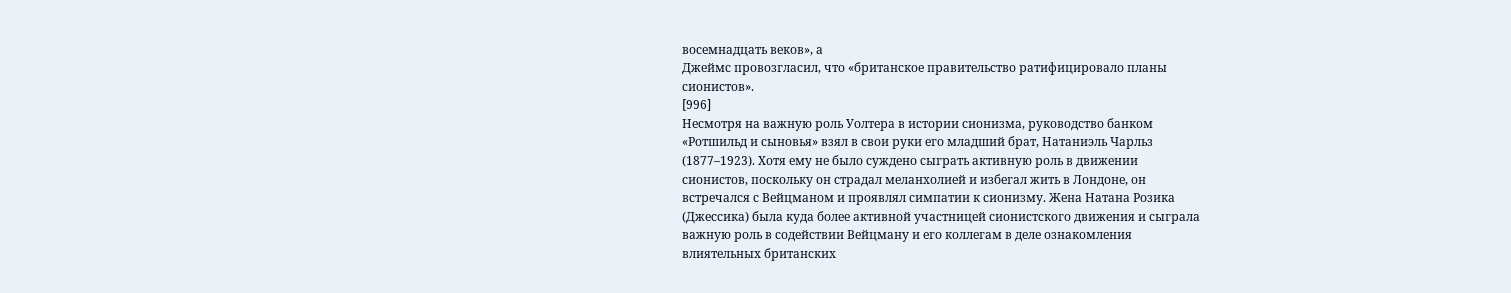восемнадцать веков», а
Джеймс провозгласил, что «британское правительство ратифицировало планы
сионистов».
[996]
Несмотря на важную роль Уолтера в истории сионизма, руководство банком
«Ротшильд и сыновья» взял в свои руки его младший брат, Натаниэль Чарльз
(1877–1923). Хотя ему не было суждено сыграть активную роль в движении
сионистов, поскольку он страдал меланхолией и избегал жить в Лондоне, он
встречался с Вейцманом и проявлял симпатии к сионизму. Жена Натана Розика
(Джессика) была куда более активной участницей сионистского движения и сыграла
важную роль в содействии Вейцману и его коллегам в деле ознакомления
влиятельных британских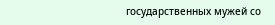государственных мужей со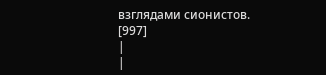взглядами сионистов.
[997]
|
|